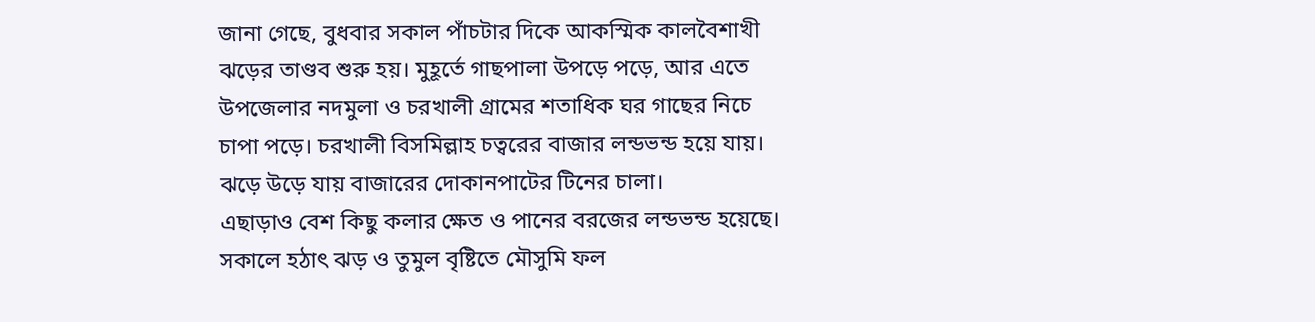জানা গেছে, বুধবার সকাল পাঁচটার দিকে আকস্মিক কালবৈশাখী ঝড়ের তাণ্ডব শুরু হয়। মুহূর্তে গাছপালা উপড়ে পড়ে, আর এতে উপজেলার নদমুলা ও চরখালী গ্রামের শতাধিক ঘর গাছের নিচে চাপা পড়ে। চরখালী বিসমিল্লাহ চত্বরের বাজার লন্ডভন্ড হয়ে যায়। ঝড়ে উড়ে যায় বাজারের দোকানপাটের টিনের চালা।
এছাড়াও বেশ কিছু কলার ক্ষেত ও পানের বরজের লন্ডভন্ড হয়েছে। সকালে হঠাৎ ঝড় ও তুমুল বৃষ্টিতে মৌসুমি ফল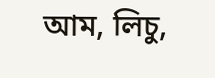আম, লিচু,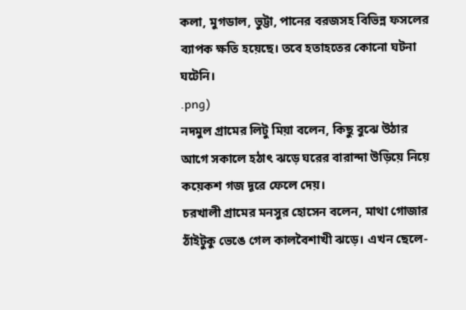কলা, মুগডাল, ভুট্টা, পানের বরজসহ বিভিন্ন ফসলের ব্যাপক ক্ষতি হয়েছে। তবে হতাহতের কোনো ঘটনা ঘটেনি।
.png)
নদমুল গ্রামের লিটু মিয়া বলেন, কিছু বুঝে উঠার আগে সকালে হঠাৎ ঝড়ে ঘরের বারান্দা উড়িয়ে নিয়ে কয়েকশ গজ দূরে ফেলে দেয়।
চরখালী গ্রামের মনসুর হোসেন বলেন, মাথা গোজার ঠাঁইটুকু ভেঙে গেল কালবৈশাখী ঝড়ে। এখন ছেলে-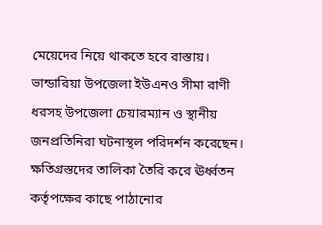মেয়েদের নিয়ে থাকতে হবে রাস্তায়।
ভান্ডারিয়া উপজেলা ইউএনও সীমা রাণী ধরসহ উপজেলা চেয়ারম্যান ও স্থানীয় জনপ্রতিনিরা ঘটনাস্থল পরিদর্শন করেছেন। ক্ষতিগ্রস্তদের তালিকা তৈরি করে ঊর্ধ্বতন কর্তৃপক্ষের কাছে পাঠানোর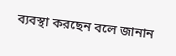ব্যবস্থা করছেন বলে জানান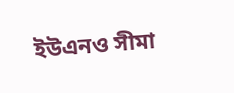ইউএনও সীমা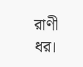রাণী ধর।